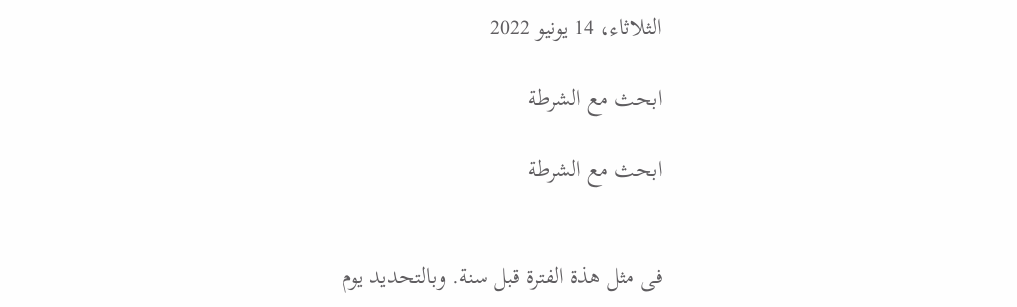الثلاثاء، 14 يونيو 2022

ابحث مع الشرطة

ابحث مع الشرطة


فى مثل هذة الفترة قبل سنة. وبالتحديد يوم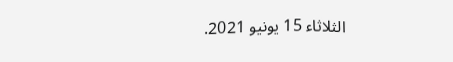الثلاثاء 15 يونيو 2021.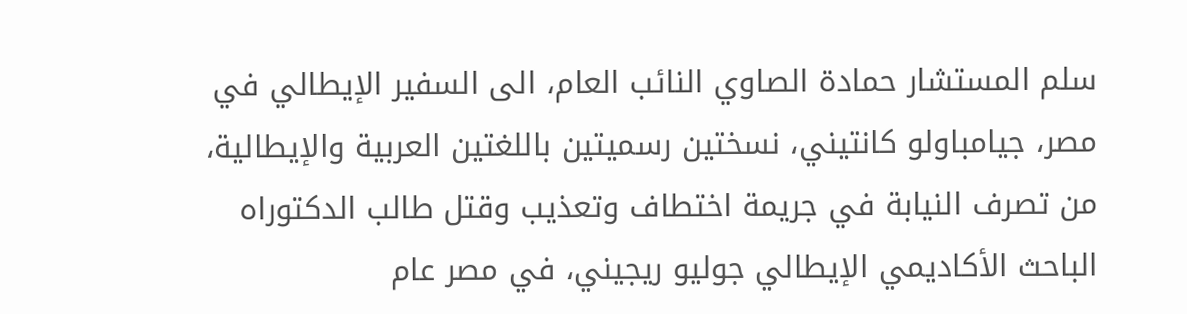سلم المستشار حمادة الصاوي النائب العام، الى السفير الإيطالي في مصر، جيامباولو كانتيني، نسختين رسميتين باللغتين العربية والإيطالية، من تصرف النيابة في جريمة اختطاف وتعذيب وقتل طالب الدكتوراه الباحث الأكاديمي الإيطالي جوليو ريجيني، في مصر عام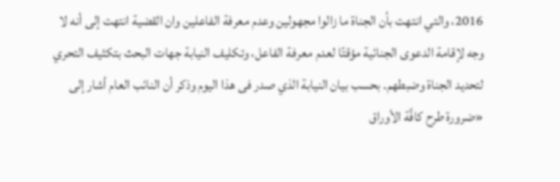2016، والتي انتهت بأن الجناة ما زالوا مجهولين وعدم معرفة الفاعلين وان القضية انتهت إلى أنه لا وجه لإقامة الدعوى الجنائية مؤقتًا لعدم معرفة الفاعل، وتكليف النيابة جهات البحث بتكثيف التحري لتحديد الجناة وضبطهم. بحسب بيان النيابة الذي صدر فى هذا اليوم وذكر أن النائب العام أشار إلى «ضرورة طرح كافَّة الأوراق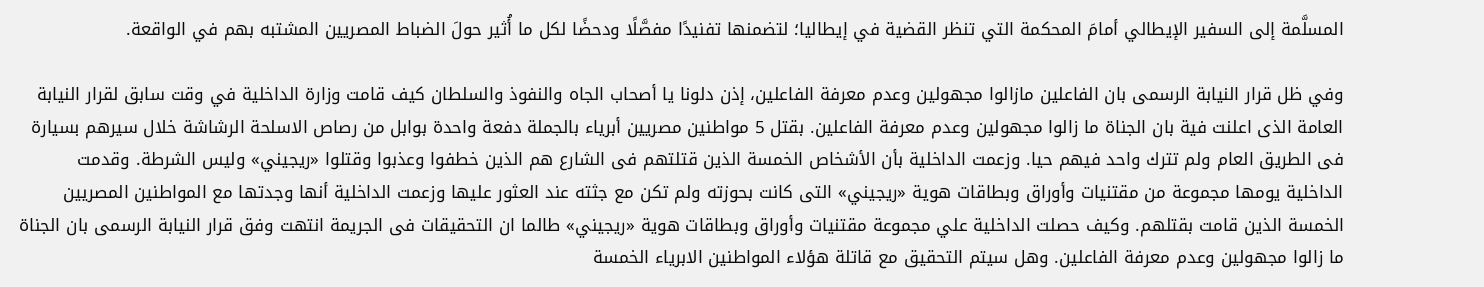المسلَّمة إلى السفير الإيطالي أمامَ المحكمة التي تنظر القضية في إيطاليا؛ لتضمنها تفنيدًا مفصَّلًا ودحضًا لكل ما أُثير حولَ الضباط المصريين المشتبه بهم في الواقعة.

وفي ظل قرار النيابة الرسمى بان الفاعلين مازالوا مجهولين وعدم معرفة الفاعلين، إذن دلونا يا أصحاب الجاه والنفوذ والسلطان كيف قامت وزارة الداخلية في وقت سابق لقرار النيابة العامة الذى اعلنت فية بان الجناة ما زالوا مجهولين وعدم معرفة الفاعلين. بقتل 5 مواطنين مصريين أبرياء بالجملة دفعة واحدة بوابل من رصاص الاسلحة الرشاشة خلال سيرهم بسيارة فى الطريق العام ولم تترك واحد فيهم حيا. وزعمت الداخلية بأن الأشخاص الخمسة الذين قتلتهم فى الشارع هم الذين خطفوا وعذبوا وقتلوا «ريجيني» وليس الشرطة. وقدمت الداخلية يومها مجموعة من مقتنيات وأوراق وبطاقات هوية «ريجيني» التى كانت بحوزته ولم تكن مع جثته عند العثور عليها وزعمت الداخلية أنها وجدتها مع المواطنين المصريين الخمسة الذين قامت بقتلهم. وكيف حصلت الداخلية علي مجموعة مقتنيات وأوراق وبطاقات هوية «ريجيني» طالما ان التحقيقات فى الجريمة انتهت وفق قرار النيابة الرسمى بان الجناة ما زالوا مجهولين وعدم معرفة الفاعلين. وهل سيتم التحقيق مع قاتلة هؤلاء المواطنين الابرياء الخمسة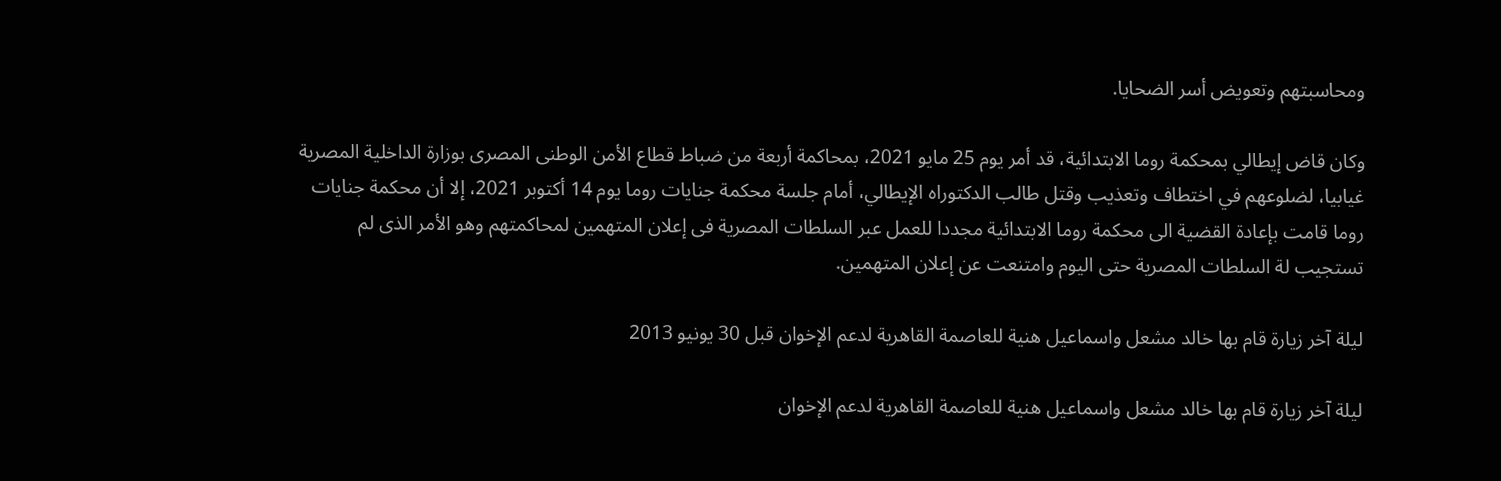ومحاسبتهم وتعويض أسر الضحايا.

وكان قاض إيطالي بمحكمة روما الابتدائية، قد أمر يوم 25 مايو 2021، بمحاكمة أربعة من ضباط قطاع الأمن الوطنى المصرى بوزارة الداخلية المصرية غيابيا، لضلوعهم في اختطاف وتعذيب وقتل طالب الدكتوراه الإيطالي، أمام جلسة محكمة جنايات روما يوم 14 أكتوبر 2021، إلا أن محكمة جنايات روما قامت بإعادة القضية الى محكمة روما الابتدائية مجددا للعمل عبر السلطات المصرية فى إعلان المتهمين لمحاكمتهم وهو الأمر الذى لم تستجيب لة السلطات المصرية حتى اليوم وامتنعت عن إعلان المتهمين.

ليلة آخر زيارة قام بها خالد مشعل واسماعيل هنية للعاصمة القاهرية لدعم الإخوان قبل 30 يونيو 2013

ليلة آخر زيارة قام بها خالد مشعل واسماعيل هنية للعاصمة القاهرية لدعم الإخوان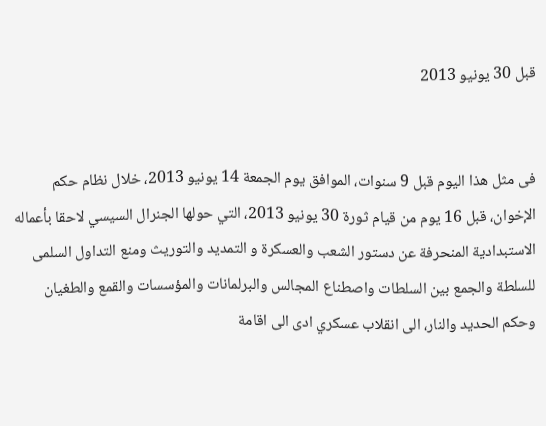قبل 30 يونيو 2013


فى مثل هذا اليوم قبل 9 سنوات، الموافق يوم الجمعة 14 يونيو 2013، خلال نظام حكم الإخوان، قبل 16 يوم من قيام ثورة 30 يونيو 2013، التي حولها الجنرال السيسي لاحقا بأعماله الاستبدادية المنحرفة عن دستور الشعب والعسكرة و التمديد والتوريث ومنع التداول السلمى للسلطة والجمع بين السلطات واصطناع المجالس والبرلمانات والمؤسسات والقمع والطغيان وحكم الحديد والنار، الى انقلاب عسكري ادى الى اقامة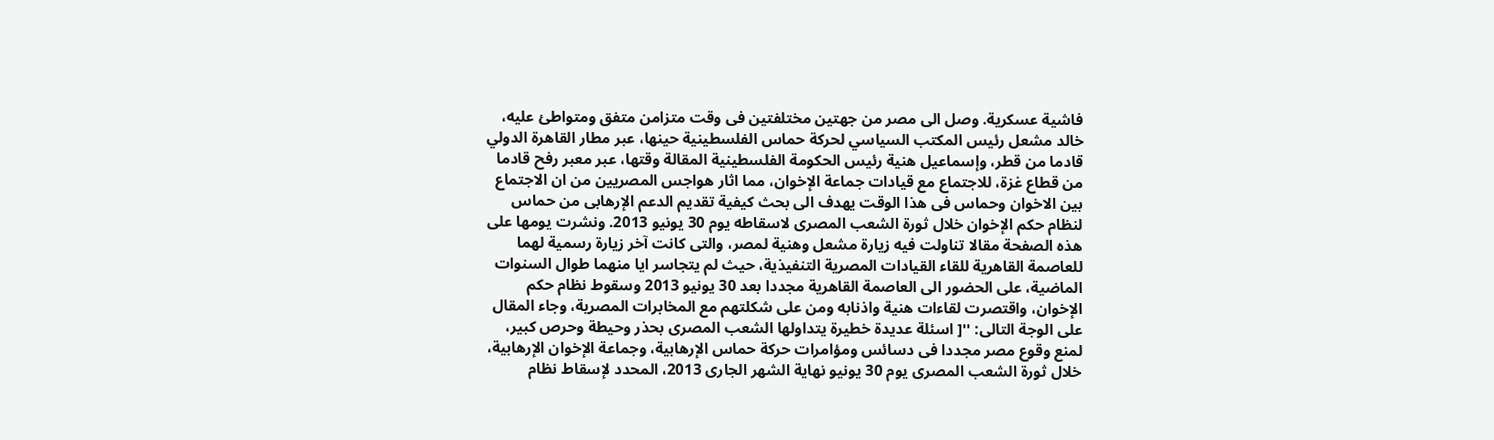فاشية عسكرية. وصل الى مصر من جهتين مختلفتين فى وقت متزامن متفق ومتواطئ عليه، خالد مشعل رئيس المكتب السياسي لحركة حماس الفلسطينية حينها، عبر مطار القاهرة الدولي قادما من قطر، وإسماعيل هنية رئيس الحكومة الفلسطينية المقالة وقتها، عبر معبر رفح قادما من قطاع غزة، للاجتماع مع قيادات جماعة الإخوان، مما اثار هواجس المصريين من ان الاجتماع بين الاخوان وحماس فى هذا الوقت يهدف الى بحث كيفية تقديم الدعم الإرهابى من حماس لنظام حكم الإخوان خلال ثورة الشعب المصرى لاسقاطه يوم 30 يونيو 2013. ونشرت يومها على هذه الصفحة مقالا تناولت فيه زيارة مشعل وهنية لمصر، والتى كانت آخر زيارة رسمية لهما للعاصمة القاهرية للقاء القيادات المصرية التنفيذية، حيث لم يتجاسر ايا منهما طوال السنوات الماضية، على الحضور الى العاصمة القاهرية مجددا بعد 30 يونيو 2013 وسقوط نظام حكم الإخوان، واقتصرت لقاءات هنية واذنابه ومن على شكلتهم مع المخابرات المصرية، وجاء المقال على الوجة التالى: ''[ اسئلة عديدة خطيرة يتداولها الشعب المصرى بحذر وحيطة وحرص كبير، لمنع وقوع مصر مجددا فى دسائس ومؤامرات حركة حماس الإرهابية، وجماعة الإخوان الإرهابية، خلال ثورة الشعب المصرى يوم 30 يونيو نهاية الشهر الجارى 2013، المحدد لإسقاط نظام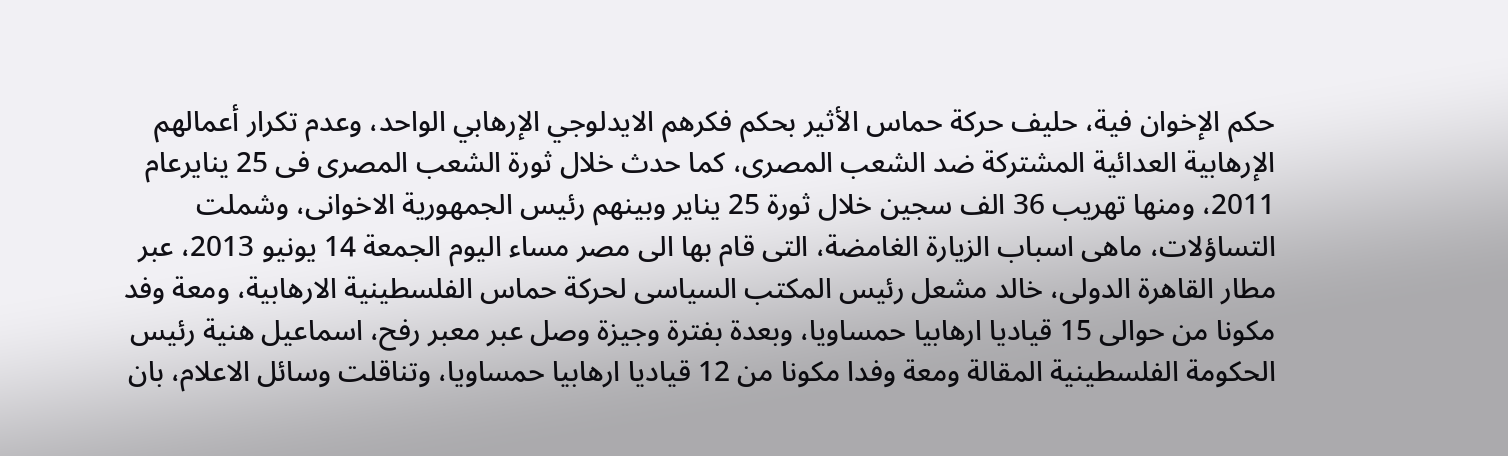حكم الإخوان فية، حليف حركة حماس الأثير بحكم فكرهم الايدلوجي الإرهابي الواحد، وعدم تكرار أعمالهم الإرهابية العدائية المشتركة ضد الشعب المصرى، كما حدث خلال ثورة الشعب المصرى فى 25 ينايرعام 2011، ومنها تهريب 36 الف سجين خلال ثورة 25 يناير وبينهم رئيس الجمهورية الاخوانى، وشملت التساؤلات، ماهى اسباب الزيارة الغامضة، التى قام بها الى مصر مساء اليوم الجمعة 14 يونيو 2013، عبر مطار القاهرة الدولى، خالد مشعل رئيس المكتب السياسى لحركة حماس الفلسطينية الارهابية، ومعة وفد مكونا من حوالى 15 قياديا ارهابيا حمساويا، وبعدة بفترة وجيزة وصل عبر معبر رفح، اسماعيل هنية رئيس الحكومة الفلسطينية المقالة ومعة وفدا مكونا من 12 قياديا ارهابيا حمساويا، وتناقلت وسائل الاعلام، بان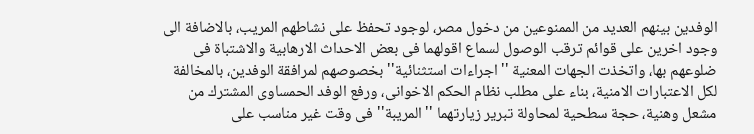الوفدين بينهم العديد من الممنوعين من دخول مصر، لوجود تحفظ على نشاطهم المريب، بالاضافة الى وجود اخرين على قوائم ترقب الوصول لسماع اقولهما فى بعض الاحداث الارهابية والاشتباة فى ضلوعهم بها، واتخذت الجهات المعنية ''اجراءات استثنائية'' بخصوصهم لمرافقة الوفدين، بالمخالفة لكل الاعتبارات الامنية، بناء على مطلب نظام الحكم الاخوانى، ورفع الوفد الحمساوى المشترك من مشعل وهنية، حجة سطحية لمحاولة تبرير زيارتهما ''المريبة'' فى وقت غير مناسب على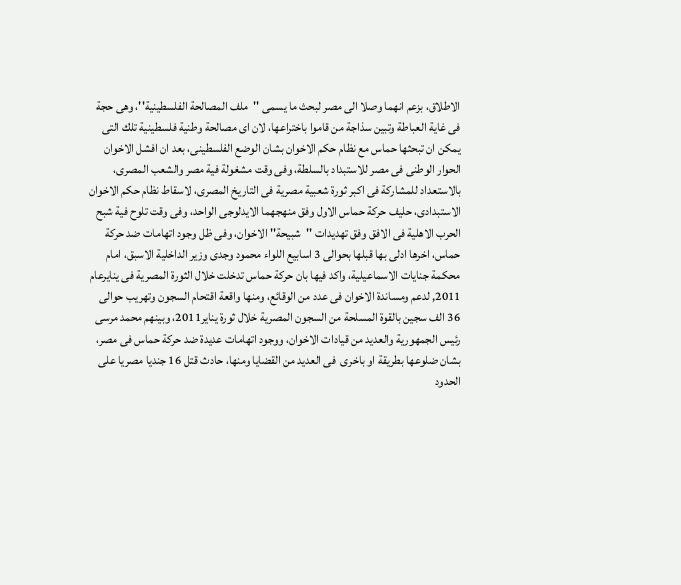الاطلاق، بزعم انهما وصلا الى مصر لبحث ما يسمى ''ملف المصالحة الفلسطينية''، وهى حجة فى غاية العباطة وتبين سذاجة من قاموا باختراعها، لان اى مصالحة وطنية فلسطينية تلك التى يمكن ان تبحثها حماس مع نظام حكم الاخوان بشان الوضع الفلسطينى، بعد ان افشل الاخوان الحوار الوطنى فى مصر للاستبداد بالسلطة، وفى وقت مشغولة فية مصر والشعب المصرى، بالاستعداد للمشاركة فى اكبر ثورة شعبية مصرية فى التاريخ المصرى، لاسقاط نظام حكم الاخوان الاستبدادى، حليف حركة حماس الاول وفق منهجهما الايدلوجى الواحد، وفى وقت تلوح فية شبح الحرب الاهلية فى الافق وفق تهديدات ''شبيحة'' الاخوان، وفى ظل وجود اتهامات ضد حركة حماس، اخرها ادلى بها قبلها بحوالى 3 اسابيع اللواء محمود وجدى وزير الداخلية الاسبق، امام محكمة جنايات الاسماعيلية، واكد فيها بان حركة حماس تدخلت خلال الثورة المصرية فى ينايرعام 2011, لدعم ومساندة الاخوان فى عدد من الوقائع، ومنها واقعة اقتحام السجون وتهريب حوالى 36 الف سجين بالقوة المسلحة من السجون المصرية خلال ثورة يناير2011، وبينهم محمد مرسى رئيس الجمهورية والعديد من قيادات الاخوان، ووجود اتهامات عديدة ضد حركة حماس فى مصر، بشان ضلوعها بطريقة او باخرى  فى العديد من القضايا ومنها، حادث قتل 16 جنديا مصريا على الحدود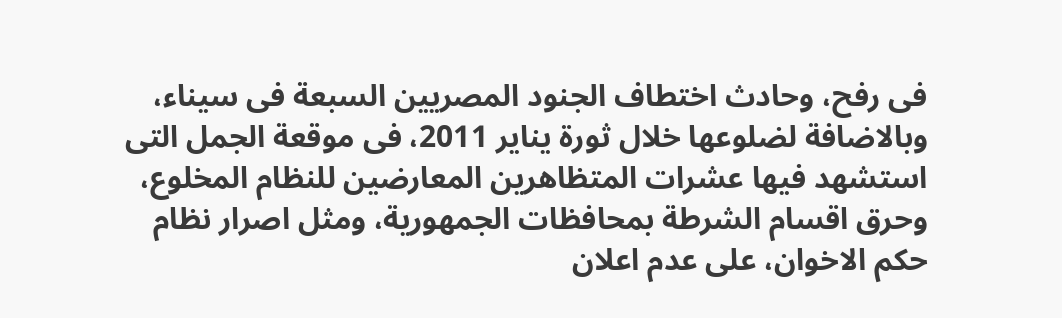فى رفح، وحادث اختطاف الجنود المصريين السبعة فى سيناء، وبالاضافة لضلوعها خلال ثورة يناير 2011، فى موقعة الجمل التى استشهد فيها عشرات المتظاهرين المعارضين للنظام المخلوع، وحرق اقسام الشرطة بمحافظات الجمهورية، ومثل اصرار نظام حكم الاخوان، على عدم اعلان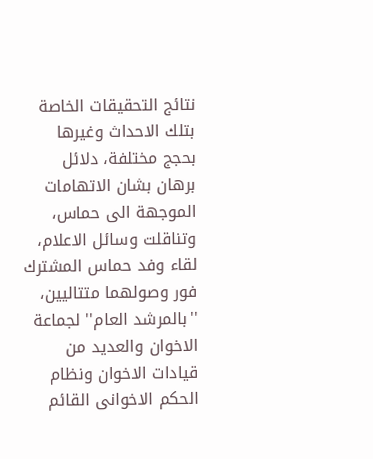نتائج التحقيقات الخاصة بتلك الاحداث وغيرها بحجج مختلفة، دلائل برهان بشان الاتهامات الموجهة الى حماس، وتناقلت وسائل الاعلام، لقاء وفد حماس المشترك فور وصولهما متتاليين، ''بالمرشد العام'' لجماعة الاخوان والعديد من قيادات الاخوان ونظام الحكم الاخوانى القائم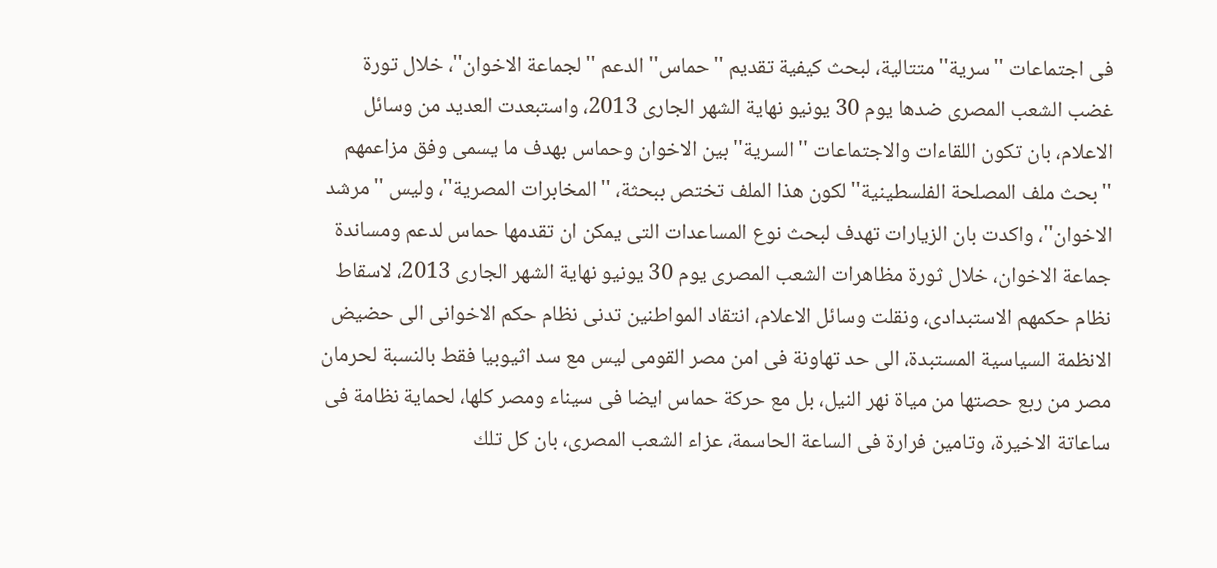فى اجتماعات ''سرية'' متتالية، لبحث كيفية تقديم ''حماس'' الدعم ''لجماعة الاخوان''، خلال تورة غضب الشعب المصرى ضدها يوم 30 يونيو نهاية الشهر الجارى 2013، واستبعدت العديد من وسائل الاعلام، بان تكون اللقاءات والاجتماعات ''السرية'' بين الاخوان وحماس بهدف ما يسمى وفق مزاعمهم ''بحث ملف المصلحة الفلسطينية'' لكون هذا الملف تختص ببحثة، ''المخابرات المصرية''، وليس ''مرشد الاخوان''، واكدت بان الزيارات تهدف لبحث نوع المساعدات التى يمكن ان تقدمها حماس لدعم ومساندة جماعة الاخوان، خلال ثورة مظاهرات الشعب المصرى يوم 30 يونيو نهاية الشهر الجارى 2013، لاسقاط نظام حكمهم الاستبدادى، ونقلت وسائل الاعلام، انتقاد المواطنين تدنى نظام حكم الاخوانى الى حضيض الانظمة السياسية المستبدة، الى حد تهاونة فى امن مصر القومى ليس مع سد اثيوبيا فقط بالنسبة لحرمان مصر من ربع حصتها من مياة نهر النيل، بل مع حركة حماس ايضا فى سيناء ومصر كلها، لحماية نظامة فى ساعاتة الاخيرة، وتامين فرارة فى الساعة الحاسمة، عزاء الشعب المصرى، بان كل تلك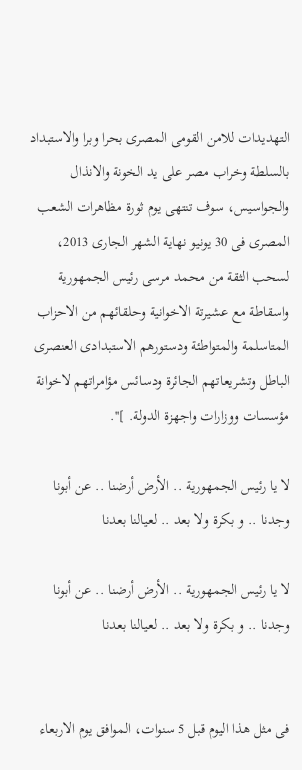التهديدات للامن القومى المصرى بحرا وبرا والاستبداد بالسلطة وخراب مصر على يد الخونة والانذال والجواسيس، سوف تنتهى يوم ثورة مظاهرات الشعب المصرى فى 30 يونيو نهاية الشهر الجارى 2013، لسحب الثقة من محمد مرسى رئيس الجمهورية واسقاطة مع عشيرتة الاخوانية وحلقائهم من الاحزاب المتاسلمة والمتواطئة ودستورهم الاستبدادى العنصرى الباطل وتشريعاتهم الجائرة ودسائس مؤامراتهم لاخوانة مؤسسات ووزارات واجهزة الدولة. ]''.

لا يا رئيس الجمهورية .. الأرض أرضنا .. عن أبونا وجدنا .. و بكرة ولا بعد .. لعيالنا بعدنا

لا يا رئيس الجمهورية .. الأرض أرضنا .. عن أبونا وجدنا .. و بكرة ولا بعد .. لعيالنا بعدنا


فى مثل هذا اليوم قبل 5 سنوات، الموافق يوم الاربعاء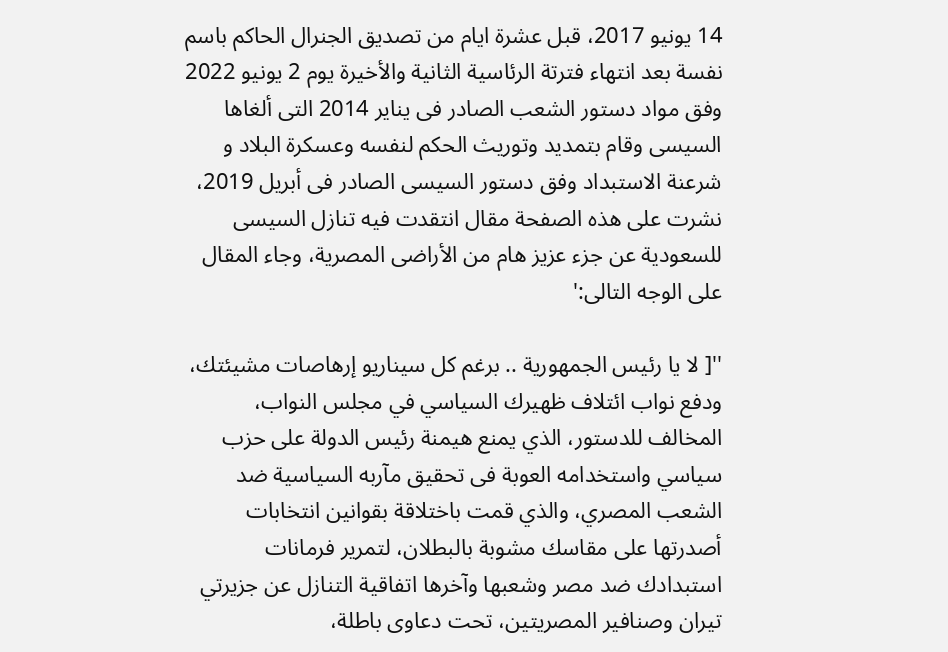14 يونيو 2017، قبل عشرة ايام من تصديق الجنرال الحاكم باسم نفسة بعد انتهاء فترتة الرئاسية الثانية والأخيرة يوم 2 يونيو 2022 وفق مواد دستور الشعب الصادر فى يناير 2014 التى ألغاها السيسى وقام بتمديد وتوريث الحكم لنفسه وعسكرة البلاد و شرعنة الاستبداد وفق دستور السيسى الصادر فى أبريل 2019، نشرت على هذه الصفحة مقال انتقدت فيه تنازل السيسى للسعودية عن جزء عزيز هام من الأراضى المصرية، وجاء المقال على الوجه التالى:'

''[ لا يا رئيس الجمهورية .. برغم كل سيناريو إرهاصات مشيئتك، ودفع نواب ائتلاف ظهيرك السياسي في مجلس النواب، المخالف للدستور، الذي يمنع هيمنة رئيس الدولة على حزب سياسي واستخدامه العوبة فى تحقيق مآربه السياسية ضد الشعب المصري، والذي قمت باختلاقة بقوانين انتخابات أصدرتها على مقاسك مشوبة بالبطلان، لتمرير فرمانات استبدادك ضد مصر وشعبها وآخرها اتفاقية التنازل عن جزيرتي تيران وصنافير المصريتين، تحت دعاوى باطلة،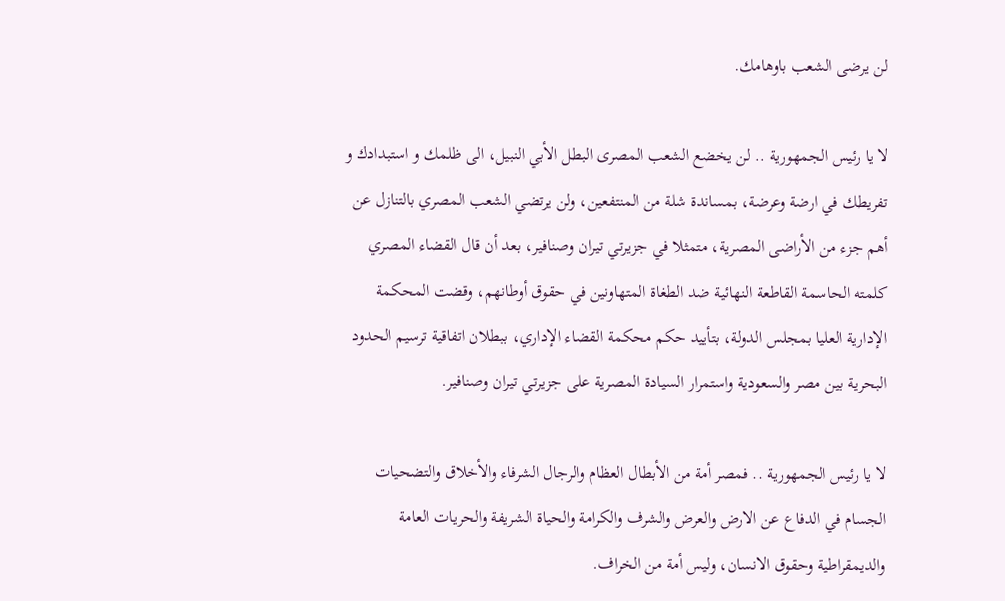لن يرضى الشعب باوهامك.

لا يا رئيس الجمهورية .. لن يخضع الشعب المصرى البطل الأبي النبيل، الى ظلمك و استبدادك و تفريطك في ارضة وعرضة، بمساندة شلة من المنتفعين، ولن يرتضي الشعب المصري بالتنازل عن أهم جزء من الأراضى المصرية، متمثلا في جزيرتي تيران وصنافير، بعد أن قال القضاء المصري كلمته الحاسمة القاطعة النهائية ضد الطغاة المتهاونين في حقوق أوطانهم، وقضت المحكمة الإدارية العليا بمجلس الدولة، بتأييد حكم محكمة القضاء الإداري، ببطلان اتفاقية ترسيم الحدود البحرية بين مصر والسعودية واستمرار السيادة المصرية على جزيرتي تيران وصنافير.

لا يا رئيس الجمهورية .. فمصر أمة من الأبطال العظام والرجال الشرفاء والأخلاق والتضحيات الجسام في الدفاع عن الارض والعرض والشرف والكرامة والحياة الشريفة والحريات العامة والديمقراطية وحقوق الانسان، وليس أمة من الخراف.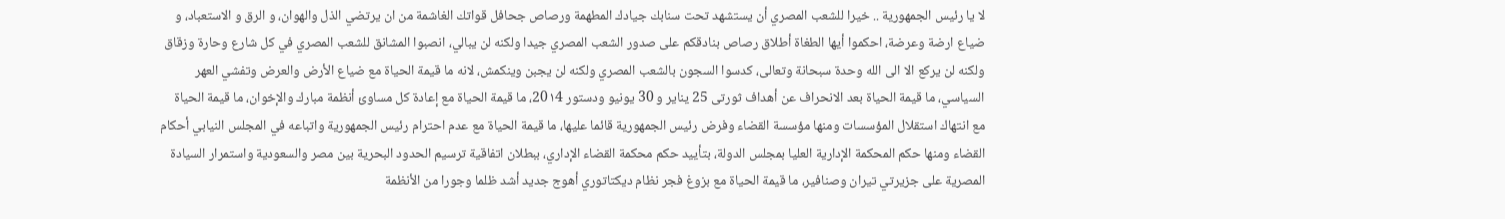لا يا رئيس الجمهورية .. خيرا للشعب المصري أن يستشهد تحت سنابك جيادك المطهمة ورصاص جحافل قواتك الغاشمة من ان يرتضي الذل والهوان، و الرق و الاستعباد، و ضياع ارضة وعرضة، احكموا أيها الطغاة أطلاق رصاص بنادقكم على صدور الشعب المصري جيدا ولكنه لن يبالي، انصبوا المشانق للشعب المصري في كل شارع وحارة وزقاق ولكنه لن يركع الا الى الله وحدة سبحانة وتعالى، كدسوا السجون بالشعب المصري ولكنه لن يجبن وينكمش، لانه ما قيمة الحياة مع ضياع الأرض والعرض وتفشي العهر السياسي، ما قيمة الحياة بعد الانحراف عن أهداف ثورتى 25 يناير و 30 يونيو ودستور 20١4، ما قيمة الحياة مع إعادة كل مساوئ أنظمة مبارك والإخوان، ما قيمة الحياة مع انتهاك استقلال المؤسسات ومنها مؤسسة القضاء وفرض رئيس الجمهورية قائما عليها، ما قيمة الحياة مع عدم احترام رئيس الجمهورية واتباعه في المجلس النيابي أحكام القضاء ومنها حكم المحكمة الإدارية العليا بمجلس الدولة، بتأييد حكم محكمة القضاء الإداري، ببطلان اتفاقية ترسيم الحدود البحرية بين مصر والسعودية واستمرار السيادة المصرية على جزيرتي تيران وصنافير، ما قيمة الحياة مع بزوغ فجر نظام ديكتاتوري أهوج جديد أشد ظلما وجورا من الأنظمة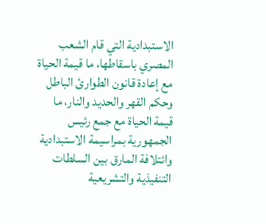الاستبدادية التي قام الشعب المصري باسقاطها، ما قيمة الحياة مع إعادة قانون الطوارئ الباطل وحكم القهر والحديد والنار، ما قيمة الحياة مع جمع رئيس الجمهورية بمراسيمة الاستبدادية وائتلافة المارق بين السلطات التنفيذية والتشريعية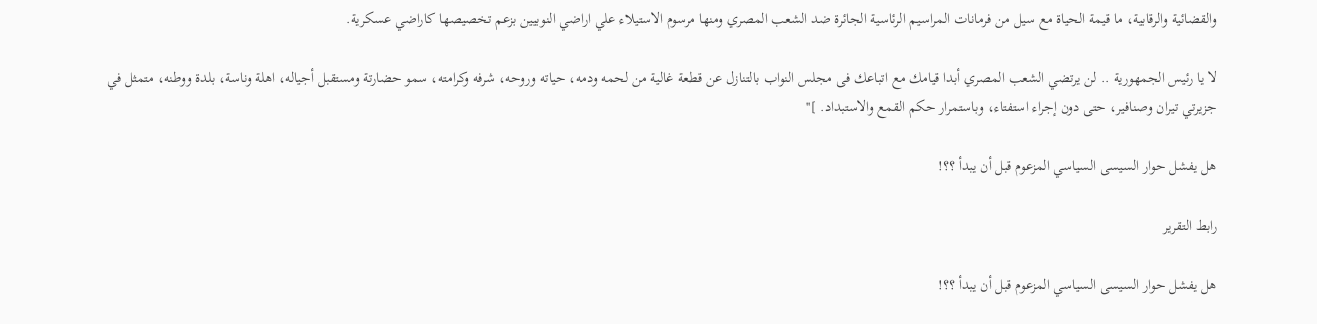والقضائية والرقابية، ما قيمة الحياة مع سيل من فرمانات المراسيم الرئاسية الجائرة ضد الشعب المصري ومنها مرسوم الاستيلاء علي اراضي النوبيين بزعم تخصيصها كاراضي عسكرية.

لا يا رئيس الجمهورية .. لن يرتضي الشعب المصري أبدا قيامك مع اتباعك فى مجلس النواب بالتنازل عن قطعة غالية من لحمه ودمه، حياته وروحه، شرفه وكرامته، سمو حضارتة ومستقبل أجياله، اهلة وناسة، بلدة ووطنه، متمثل في جزيرتي تيران وصنافير، حتى دون إجراء استفتاء، وباستمرار حكم القمع والاستبداد. ]''

هل يفشل حوار السيسى السياسي المزعوم قبل أن يبدأ ؟؟!

رابط التقرير

هل يفشل حوار السيسى السياسي المزعوم قبل أن يبدأ ؟؟!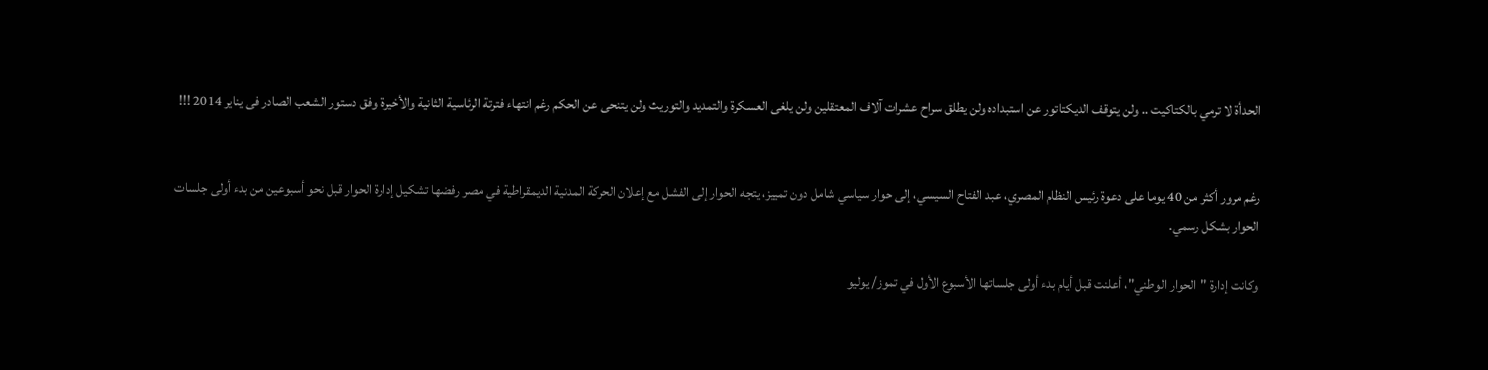الحدأة لا ترمي بالكتاكيت .. ولن يتوقف الديكتاتور عن استبداده ولن يطلق سراح عشرات آلاف المعتقلين ولن يلغى العسكرة والتمديد والتوريث ولن يتنحى عن الحكم رغم انتهاء فترتة الرئاسية الثانية والأخيرة وفق دستور الشعب الصادر فى يناير 2014 !!!


رغم مرور أكثر من 40 يوما على دعوة رئيس النظام المصري، عبد الفتاح السيسي، إلى حوار سياسي شامل دون تمييز، يتجه الحوار إلى الفشل مع إعلان الحركة المدنية الديمقراطية في مصر رفضها تشكيل إدارة الحوار قبل نحو أسبوعين من بدء أولى جلسات الحوار بشكل رسمي.

وكانت إدارة "الحوار الوطني"، أعلنت قبل أيام بدء أولى جلساتها الأسبوع الأول في تموز/ يوليو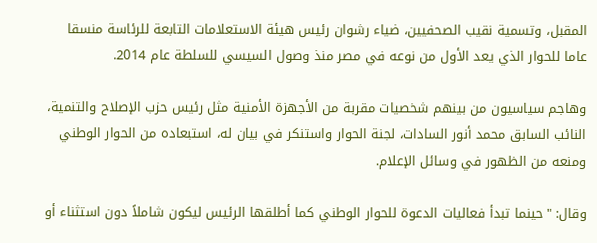المقبل، وتسمية نقيب الصحفيين، ضياء رشوان رئيس هيئة الاستعلامات التابعة للرئاسة منسقا عاما للحوار الذي يعد الأول من نوعه في مصر منذ وصول السيسي للسلطة عام 2014.

وهاجم سياسيون من بينهم شخصيات مقربة من الأجهزة الأمنية مثل رئيس حزب الإصلاح والتنمية، النائب السابق محمد أنور السادات، لجنة الحوار واستنكر في بيان له، استبعاده من الحوار الوطني ومنعه من الظهور في وسائل الإعلام.

وقال: "حينما تبدأ فعاليات الدعوة للحوار الوطني كما أطلقها الرئيس ليكون شاملاً دون استثناء أو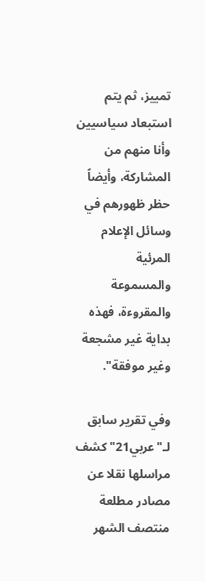تمييز، ثم يتم استبعاد سياسيين وأنا منهم من المشاركة، وأيضاً حظر ظهورهم في وسائل الإعلام المرئية والمسموعة والمقروءة، فهذه بداية غير مشجعة وغير موفقة".

وفي تقرير سابق لـ"عربي21" كشف مراسلها نقلا عن مصادر مطلعة منتصف الشهر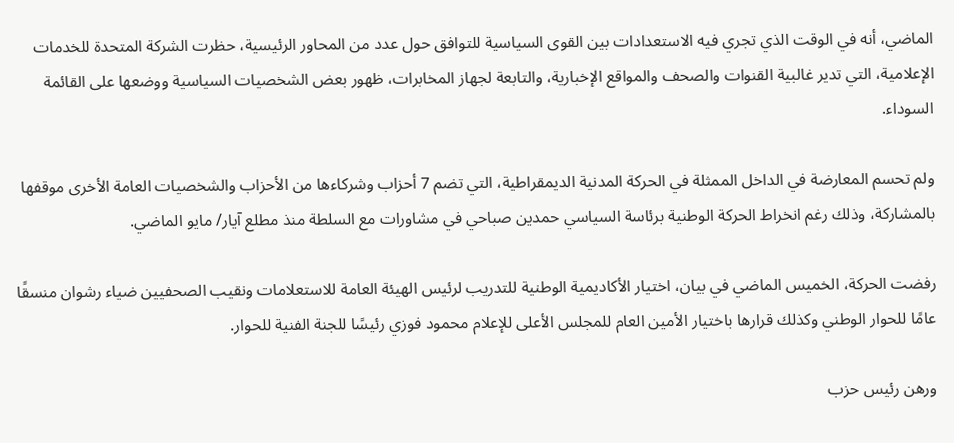الماضي، أنه في الوقت الذي تجري فيه الاستعدادات بين القوى السياسية للتوافق حول عدد من المحاور الرئيسية، حظرت الشركة المتحدة للخدمات الإعلامية، التي تدير غالبية القنوات والصحف والمواقع الإخبارية، والتابعة لجهاز المخابرات، ظهور بعض الشخصيات السياسية ووضعها على القائمة السوداء.

ولم تحسم المعارضة في الداخل الممثلة في الحركة المدنية الديمقراطية، التي تضم 7 أحزاب وشركاءها من الأحزاب والشخصيات العامة الأخرى موقفها بالمشاركة، وذلك رغم انخراط الحركة الوطنية برئاسة السياسي حمدين صباحي في مشاورات مع السلطة منذ مطلع آيار/ مايو الماضي.

رفضت الحركة، الخميس الماضي في بيان، اختيار الأكاديمية الوطنية للتدريب لرئيس الهيئة العامة للاستعلامات ونقيب الصحفيين ضياء رشوان منسقًا عامًا للحوار الوطني وكذلك قرارها باختيار الأمين العام للمجلس الأعلى للإعلام محمود فوزي رئيسًا للجنة الفنية للحوار.

ورهن رئيس حزب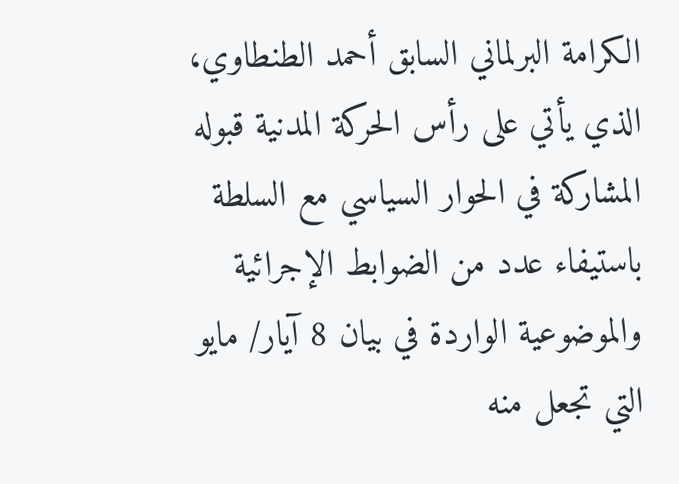الكرامة البرلماني السابق أحمد الطنطاوي، الذي يأتي على رأس الحركة المدنية قبوله المشاركة في الحوار السياسي مع السلطة باستيفاء عدد من الضوابط الإجرائية والموضوعية الواردة في بيان 8 آيار/ مايو التي تجعل منه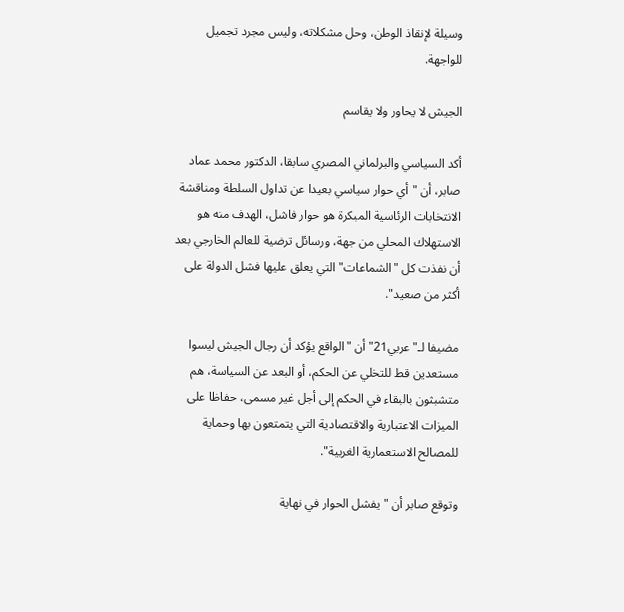وسيلة لإنقاذ الوطن، وحل مشكلاته، وليس مجرد تجميل للواجهة.

الجيش لا يحاور ولا يقاسم

أكد السياسي والبرلماني المصري سابقا، الدكتور محمد عماد صابر، أن "أي حوار سياسي بعيدا عن تداول السلطة ومناقشة الانتخابات الرئاسية المبكرة هو حوار فاشل، الهدف منه هو الاستهلاك المحلي من جهة، ورسائل ترضية للعالم الخارجي بعد أن نفذت كل "الشماعات" التي يعلق عليها فشل الدولة على أكثر من صعيد".

مضيفا لـ"عربي21" أن "الواقع يؤكد أن رجال الجيش ليسوا مستعدين قط للتخلي عن الحكم، أو البعد عن السياسة، هم متشبثون بالبقاء في الحكم إلى أجل غير مسمى، حفاظا على الميزات الاعتبارية والاقتصادية التي يتمتعون بها وحماية للمصالح الاستعمارية الغربية".

وتوقع صابر أن "يفشل الحوار في نهاية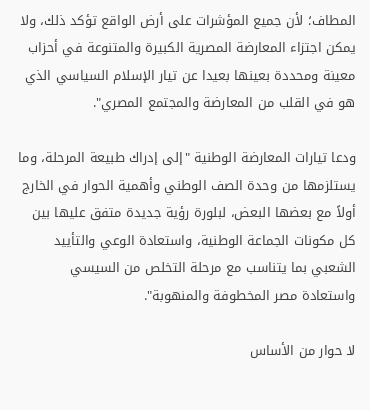المطاف؛ لأن جميع المؤشرات على أرض الواقع تؤكد ذلك، ولا يمكن اجتزاء المعارضة المصرية الكبيرة والمتنوعة في أحزاب معينة ومحددة بعينها بعيدا عن تيار الإسلام السياسي الذي هو في القلب من المعارضة والمجتمع المصري".

ودعا تيارات المعارضة الوطنية "إلى إدراك طبيعة المرحلة، وما يستلزمها من وحدة الصف الوطني وأهمية الحوار في الخارج أولاً مع بعضها البعض، لبلورة رؤية جديدة متفق عليها بين كل مكونات الجماعة الوطنية، واستعادة الوعي والتأييد الشعبي بما يتناسب مع مرحلة التخلص من السيسي واستعادة مصر المخطوفة والمنهوبة".

لا حوار من الأساس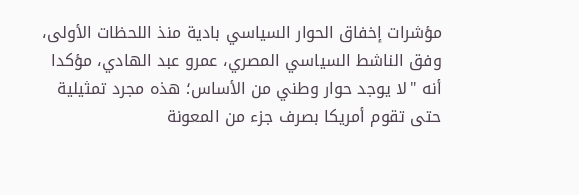مؤشرات إخفاق الحوار السياسي بادية منذ اللحظات الأولى، وفق الناشط السياسي المصري، عمرو عبد الهادي، مؤكدا أنه "لا يوجد حوار وطني من الأساس؛ هذه مجرد تمثيلية حتى تقوم أمريكا بصرف جزء من المعونة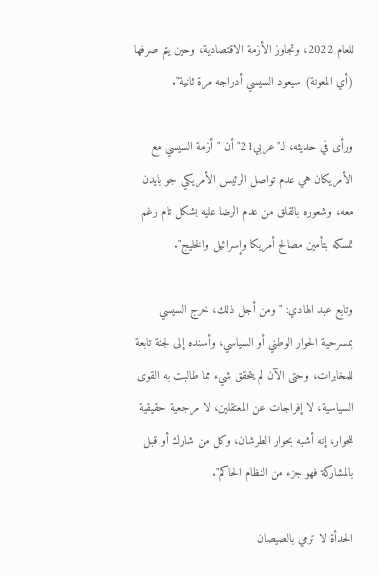للعام 2022، وتجاوز الأزمة الاقتصادية، وحين يتم صرفها (أي المعونة) سيعود السيسي أدراجه مرة ثانية".

ورأى في حديثه، لـ"عربي21" أن "أزمة السيسي مع الأمريكان هي عدم تواصل الرئيس الأمريكي جو بايدن معه، وشعوره بالقلق من عدم الرضا عليه بشكل تام رغم تمسكه بتأمين مصالح أمريكا وإسرائيل والخليج".

وتابع عبد الهادي: "ومن أجل ذلك، خرج السيسي بمسرحية الحوار الوطني أو السياسي، وأسنده إلى لجنة تابعة للمخابرات، وحتى الآن لم يتحقق شيء مما طالبت به القوى السياسية، لا إفراجات عن المعتقلين، لا مرجعية حقيقية للحوار، إنه أشبه بحوار الطرشان، وكل من شارك أو قبل بالمشاركة فهو جزء من النظام الحاكم".

الحدأة لا ترمي بالصيصان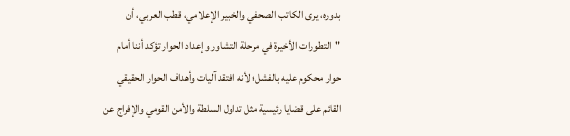بدوره، يرى الكاتب الصحفي والخبير الإعلامي، قطب العربي، أن "التطورات الأخيرة في مرحلة التشاور وإعداد الحوار تؤكد أننا أمام حوار محكوم عليه بالفشل؛ لأنه افتقد آليات وأهداف الحوار الحقيقي القائم على قضايا رئيسية مثل تداول السلطة والأمن القومي والإفراج عن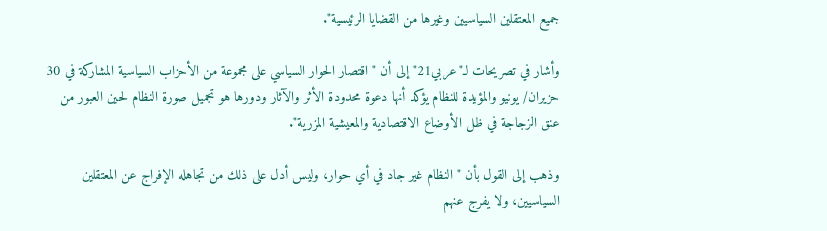جميع المعتقلين السياسيين وغيرها من القضايا الرئيسية".

وأشار في تصريحات لـ"عربي21" إلى أن "اقتصار الحوار السياسي على مجموعة من الأحزاب السياسية المشاركة في 30 حزيران/ يونيو والمؤيدة للنظام يؤكد أنها دعوة محدودة الأثر والآثار ودورها هو تجميل صورة النظام لحين العبور من عنق الزجاجة في ظل الأوضاع الاقتصادية والمعيشية المزرية".

وذهب إلى القول بأن "النظام غير جاد في أي حوار، وليس أدل على ذلك من تجاهله الإفراج عن المعتقلين السياسيين، ولا يفرج عنهم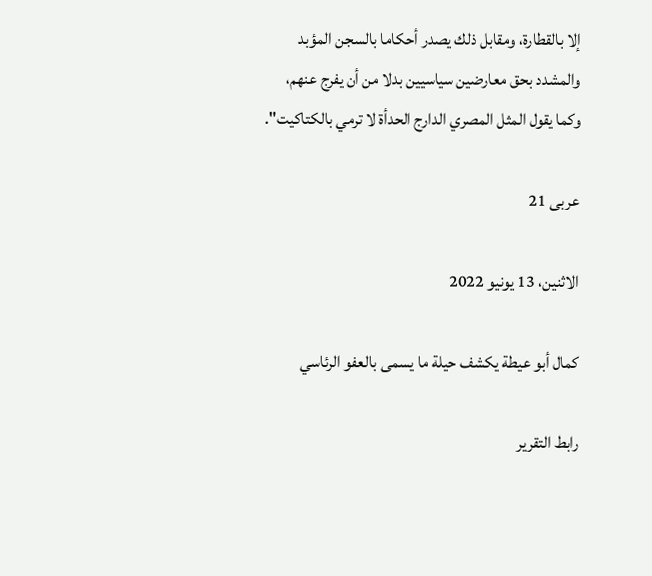إلا بالقطارة، ومقابل ذلك يصدر أحكاما بالسجن المؤبد والمشدد بحق معارضين سياسيين بدلا من أن يفرج عنهم، وكما يقول المثل المصري الدارج الحدأة لا ترمي بالكتاكيت".

عربى 21

الاثنين، 13 يونيو 2022

كمال أبو عيطة يكشف حيلة ما يسمى بالعفو الرئاسي

رابط التقرير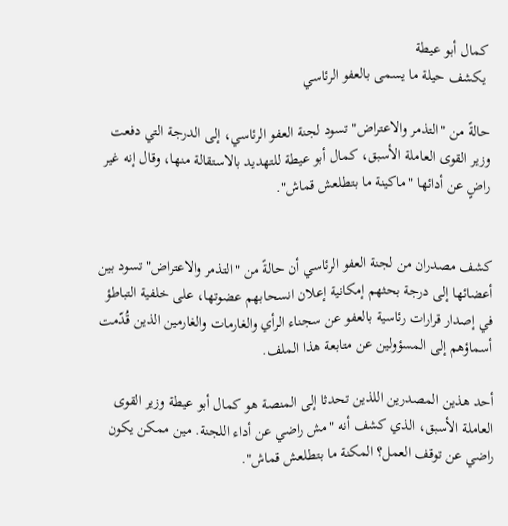كمال أبو عيطة
 يكشف حيلة ما يسمى بالعفو الرئاسي

حالةً من "التذمر والاعتراض" تسود لجنة العفو الرئاسي، إلى الدرجة التي دفعت وزير القوى العاملة الأسبق، كمال أبو عيطة للتهديد بالاستقالة منها، وقال إنه غير راضٍ عن أدائها "ماكينة ما بتطلعش قماش".


كشف مصدران من لجنة العفو الرئاسي أن حالةً من "التذمر والاعتراض" تسود بين أعضائها إلى درجة بحثهم إمكانية إعلان انسحابهم عضوتها، على خلفية التباطؤ في إصدار قرارات رئاسية بالعفو عن سجناء الرأي والغارمات والغارمين الذين قُدّمت أسماؤهم إلى المسؤولين عن متابعة هذا الملف.

أحد هذين المصدرين اللذين تحدثا إلى المنصة هو كمال أبو عيطة وزير القوى العاملة الأسبق، الذي كشف أنه "مش راضي عن أداء اللجنة. مين ممكن يكون راضي عن توقف العمل؟ المكنة ما بتطلعش قماش".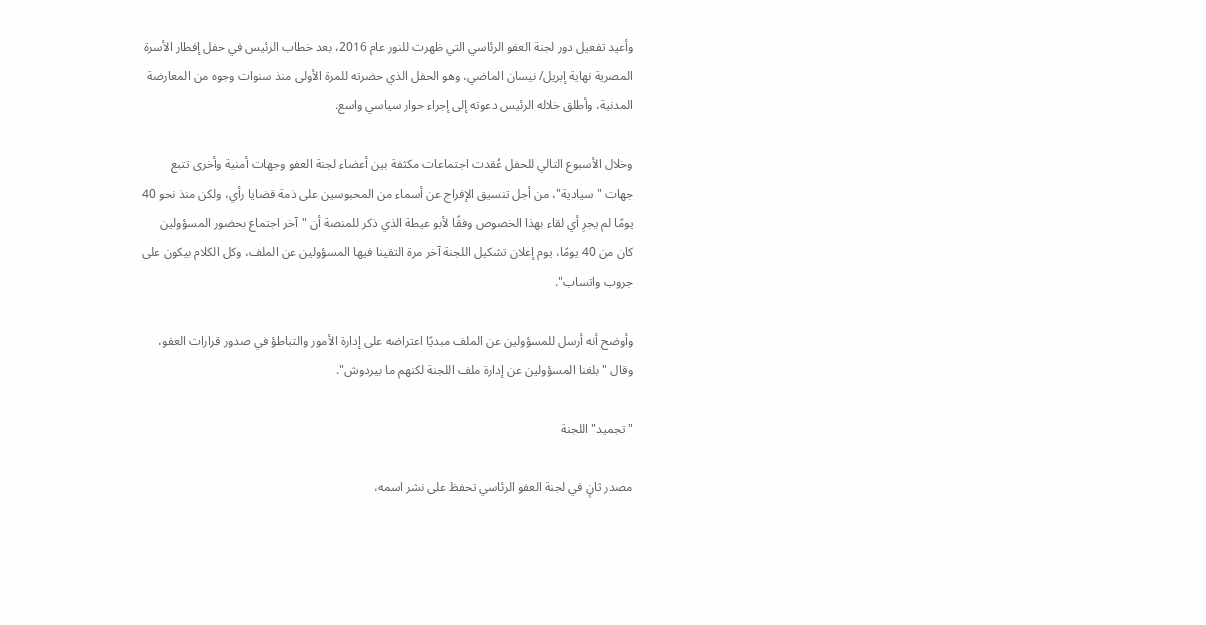وأعيد تفعيل دور لجنة العفو الرئاسي التي ظهرت للنور عام 2016، بعد خطاب الرئيس في حفل إفطار الأسرة المصرية نهاية إبريل/ نيسان الماضي، وهو الحفل الذي حضرته للمرة الأولى منذ سنوات وجوه من المعارضة المدنية، وأطلق خلاله الرئيس دعوته إلى إجراء حوار سياسي واسع.

وخلال الأسبوع التالي للحفل عُقدت اجتماعات مكثفة بين أعضاء لجنة العفو وجهات أمنية وأخرى تتبع جهات "سيادية"، من أجل تنسيق الإفراج عن أسماء من المحبوسين على ذمة قضايا رأي، ولكن منذ نحو 40 يومًا لم يجرِ أي لقاء بهذا الخصوص وفقًا لأبو عيطة الذي ذكر للمنصة أن "آخر اجتماع بحضور المسؤولين كان من 40 يومًا، يوم إعلان تشكيل اللجنة آخر مرة التقينا فيها المسؤولين عن الملف، وكل الكلام بيكون على جروب واتساب".

وأوضح أنه أرسل للمسؤولين عن الملف مبديًا اعتراضه على إدارة الأمور والتباطؤ في صدور قرارات العفو، وقال "بلغنا المسؤولين عن إدارة ملف اللجنة لكنهم ما بيردوش".

"تجميد" اللجنة

مصدر ثانٍ في لجنة العفو الرئاسي تحفظ على نشر اسمه،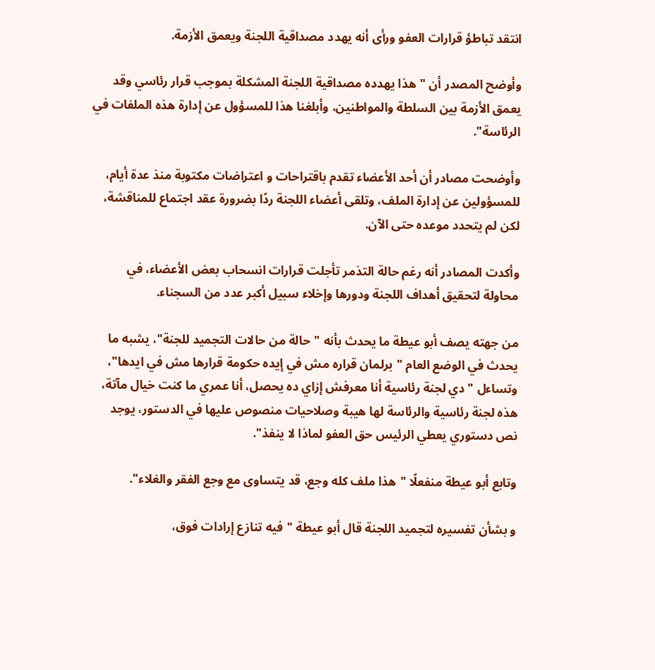انتقد تباطؤ قرارات العفو ورأى أنه يهدد مصداقية اللجنة ويعمق الأزمة.

وأوضح المصدر أن "هذا يهدده مصداقية اللجنة المشكلة بموجب قرار رئاسي وقد يعمق الأزمة بين السلطة والمواطنين، وأبلغنا هذا للمسؤول عن إدارة هذه الملفات في الرئاسة".

وأوضحت مصادر أن أحد الأعضاء تقدم باقتراحات و اعتراضات مكتوبة منذ عدة أيام، للمسؤولين عن إدارة الملف، وتلقى أعضاء اللجنة ردًا بضرورة عقد اجتماع للمناقشة، لكن لم يتحدد موعده حتى الآن.

وأكدت المصادر أنه رغم حالة التذمر تأجلت قرارات انسحاب بعض الأعضاء، في محاولة لتحقيق أهداف اللجنة ودورها وإخلاء سبيل أكبر عدد من السجناء.

من جهته يصف أبو عيطة ما يحدث بأنه "حالة من حالات التجميد للجنة"، يشبه ما يحدث في الوضع العام "برلمان قراره مش في إيده حكومة قرارها مش في ايدها"، وتساءل "دي لجنة رئاسية أنا معرفش إزاي ده يحصل، أنا عمري ما كنت خيال مآتة، هذه لجنة رئاسية والرئاسة لها هيبة وصلاحيات منصوص عليها في الدستور، يوجد نص دستوري يعطي الرئيس حق العفو لماذا لا ينفذ".

وتابع أبو عيطة منفعلًا "هذا ملف كله وجع، قد يتساوى مع وجع الفقر والغلاء".

و بشأن تفسيره لتجميد اللجنة قال أبو عيطة "فيه تنازع إرادات فوق،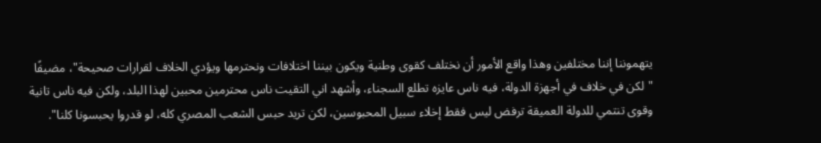يتهموننا إننا مختلفين وهذا واقع الأمور أن نختلف كقوى وطنية ويكون بيننا اختلافات ونحترمها ويؤدي الخلاف لقرارات صحيحة"، مضيفًا "لكن في خلاف في أجهزة الدولة، فيه ناس عايزه تطلع السجناء، وأشهد اني التقيت ناس محترمين محبين لهذا البلد، ولكن فيه ناس تانية وقوى تنتمي للدولة العميقة ترفض ليس فقط إخلاء سبيل المحبوسين، لكن تريد حبس الشعب المصري كله، لو قدروا يحبسونا كلنا".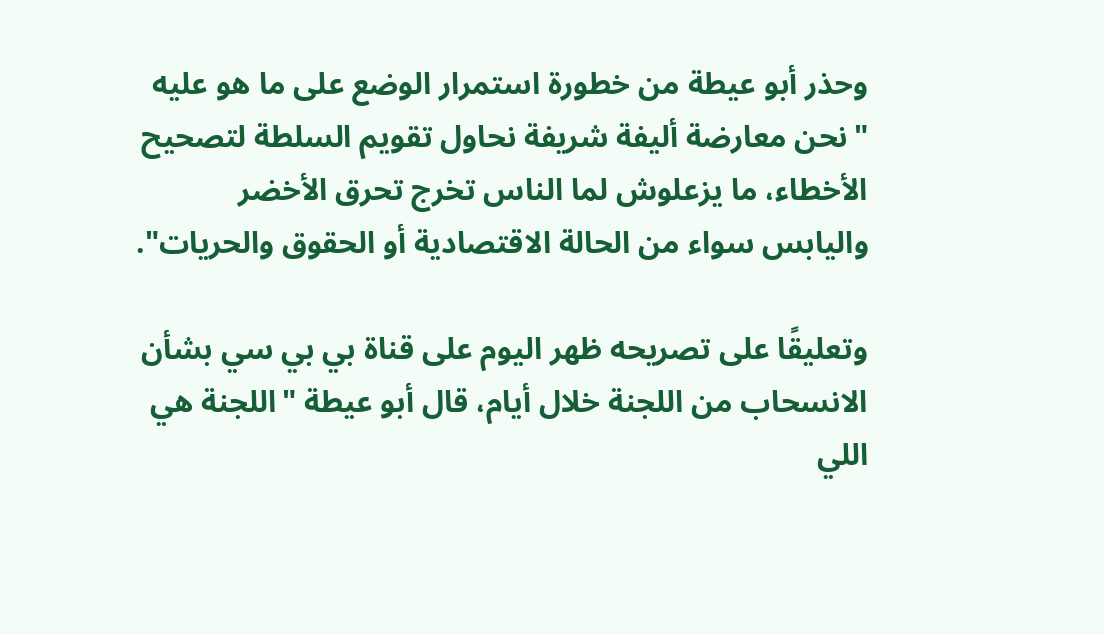وحذر أبو عيطة من خطورة استمرار الوضع على ما هو عليه "نحن معارضة أليفة شريفة نحاول تقويم السلطة لتصحيح الأخطاء، ما يزعلوش لما الناس تخرج تحرق الأخضر واليابس سواء من الحالة الاقتصادية أو الحقوق والحريات".

وتعليقًا على تصريحه ظهر اليوم على قناة بي بي سي بشأن الانسحاب من اللجنة خلال أيام، قال أبو عيطة "اللجنة هي اللي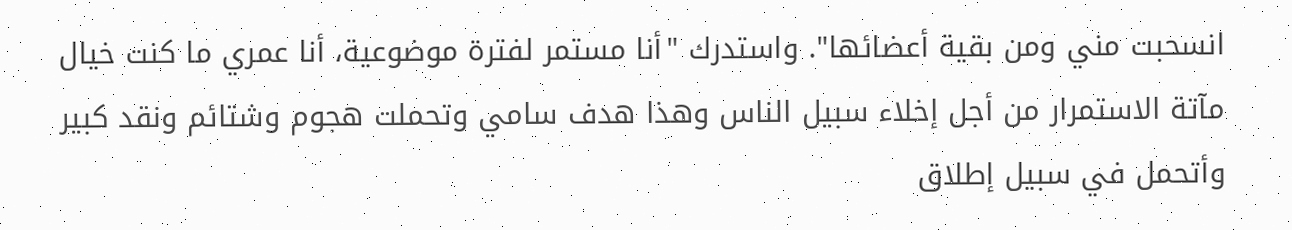انسحبت مني ومن بقية أعضائها". واستدرك "أنا مستمر لفترة موضوعية، أنا عمري ما كنت خيال مآتة الاستمرار من أجل إخلاء سبيل الناس وهذا هدف سامي وتحملت هجوم وشتائم ونقد كبير وأتحمل في سبيل إطلاق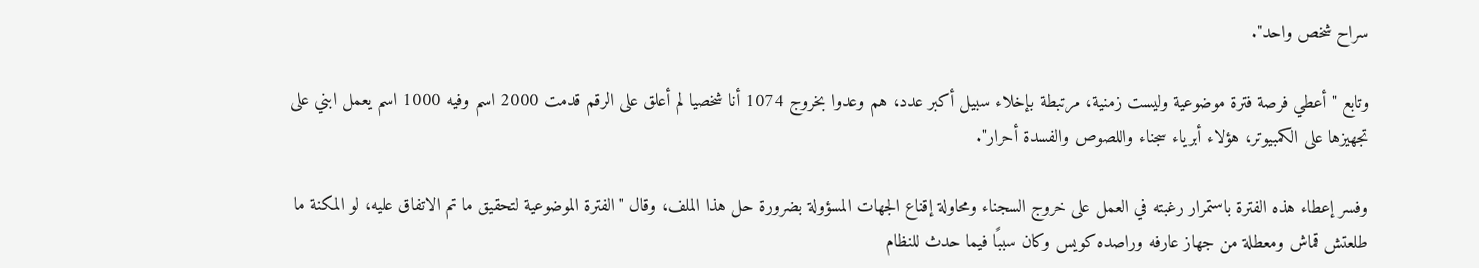سراح شخص واحد".

وتابع "أعطي فرصة فترة موضوعية وليست زمنية، مرتبطة بإخلاء سبيل أكبر عدد، هم وعدوا بخروج 1074 أنا شخصيا لم أعلق على الرقم قدمت 2000 اسم وفيه 1000 اسم يعمل ابني على تجهيزها على الكمبيوتر، هؤلاء أبرياء سجناء واللصوص والفسدة أحرار".

وفسر إعطاء هذه الفترة باستمرار رغبته في العمل على خروج السجناء ومحاولة إقناع الجهات المسؤولة بضرورة حل هذا الملف، وقال "الفترة الموضوعية لتحقيق ما تم الاتفاق عليه، لو المكنة ما طلعتش قماش ومعطلة من جهاز عارفه وراصده كويس وكان سببًا فيما حدث للنظام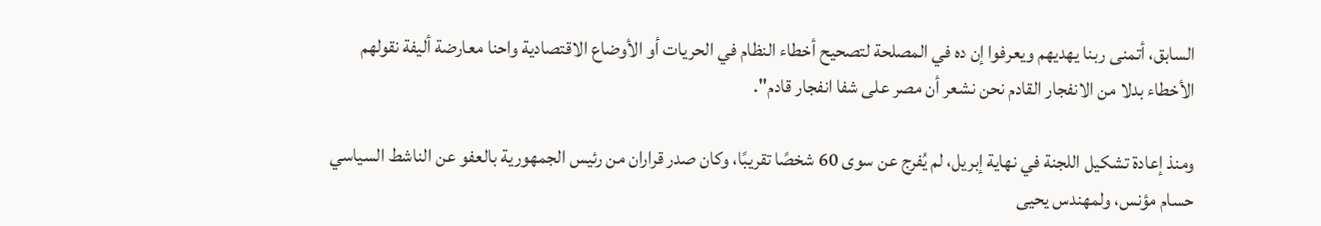السابق، أتمنى ربنا يهديهم ويعرفوا إن ده في المصلحة لتصحيح أخطاء النظام في الحريات أو الأوضاع الاقتصادية واحنا معارضة أليفة نقولهم الأخطاء بدلا من الانفجار القادم نحن نشعر أن مصر على شفا انفجار قادم".

ومنذ إعادة تشكيل اللجنة في نهاية إبريل، لم يُفرج عن سوى 60 شخصًا تقريبًا، وكان صدر قراران من رئيس الجمهورية بالعفو عن الناشط السياسي حسام مؤنس، ولمهندس يحيى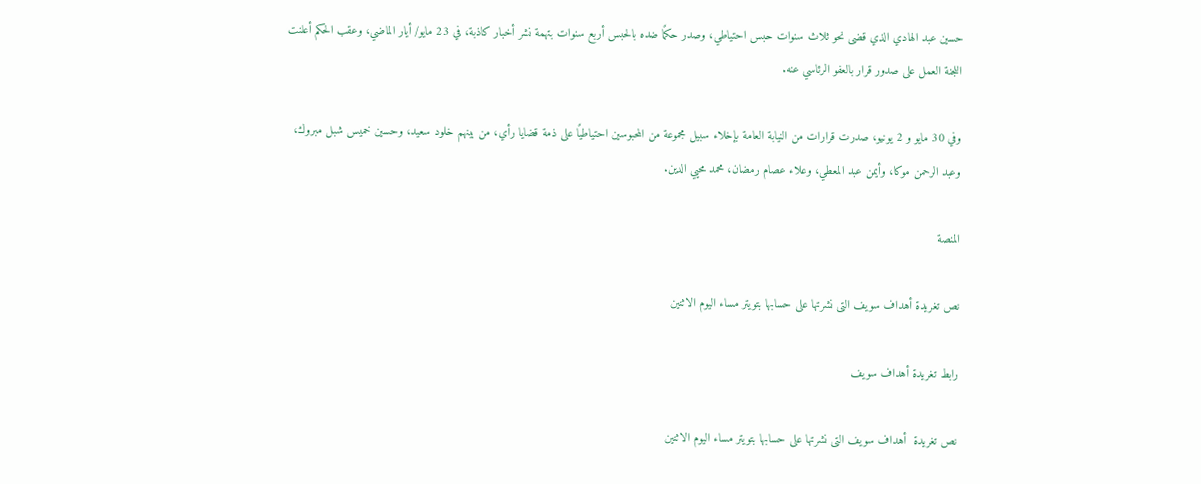حسين عبد الهادي الذي قضى نحو ثلاث سنوات حبس احتياطي، وصدر حكمًا ضده بالحبس أربع سنوات بتهمة نشر أخبار كاذبة، في 23 مايو/ أيار الماضي، وعقب الحكم أعلنت اللجنة العمل على صدور قرار بالعفو الرئاسي عنه.

وفي 30 مايو و 2 يونيو، صدرت قرارات من النيابة العامة بإخلاء سبيل مجموعة من المحبوسين احتياطيًا على ذمة قضايا رأي، من بينهم خلود سعيد، وحسين خميس شبل مبروك، وعبد الرحمن موكا، وأيمن عبد المعطي، وعلاء عصام رمضان، محمد محيي الدين.

المنصة

نص تغريدة أهداف سويف التى نشرتها على حسابها بتويتر مساء اليوم الاثنين

رابط تغريدة أهداف سويف

نص تغريدة  أهداف سويف التى نشرتها على حسابها بتويتر مساء اليوم الاثنين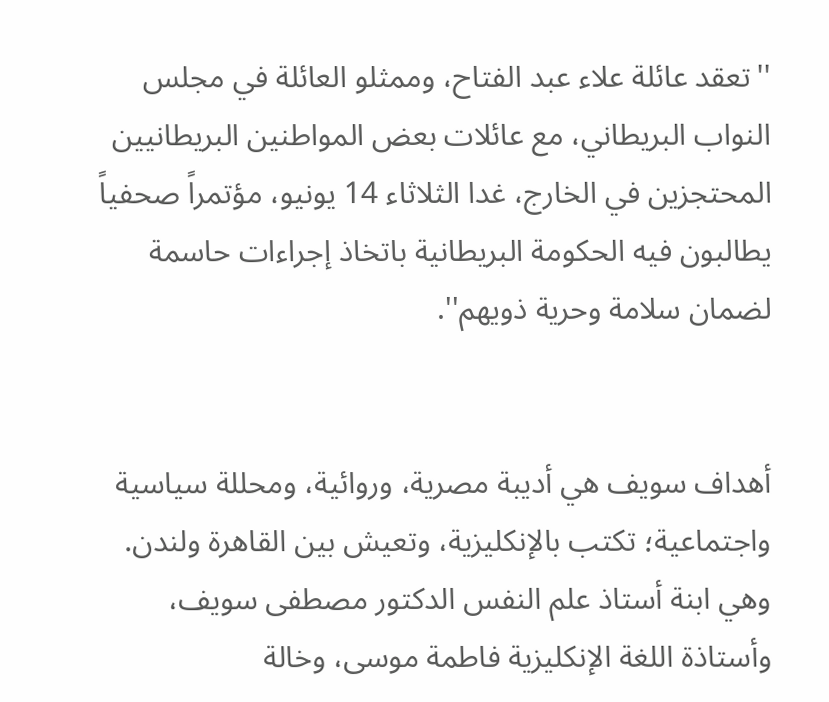''تعقد عائلة علاء عبد الفتاح، وممثلو العائلة في مجلس النواب البريطاني، مع عائلات بعض المواطنين البريطانيين المحتجزين في الخارج، غدا الثلاثاء 14 يونيو، مؤتمراً صحفياً يطالبون فيه الحكومة البريطانية باتخاذ إجراءات حاسمة لضمان سلامة وحرية ذويهم''.


أهداف سويف هي أديبة مصرية، وروائية، ومحللة سياسية واجتماعية؛ تكتب بالإنكليزية، وتعيش بين القاهرة ولندن. وهي ابنة أستاذ علم النفس الدكتور مصطفى سويف، وأستاذة اللغة الإنكليزية فاطمة موسى، وخالة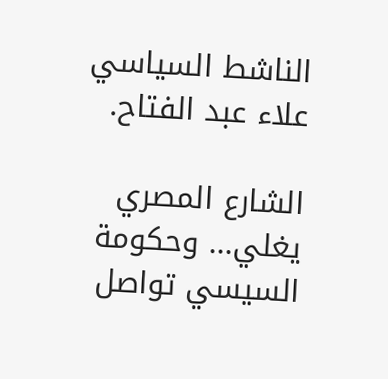الناشط السياسي علاء عبد الفتاح.

الشارع المصري يغلي... وحكومة السيسي تواصل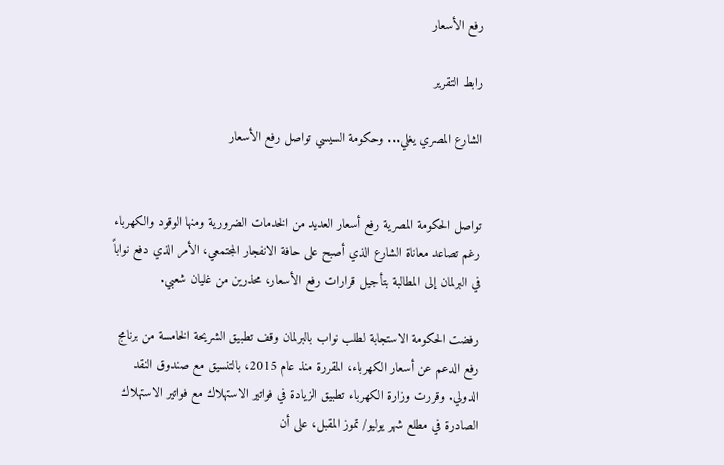رفع الأسعار

رابط التقرير

الشارع المصري يغلي... وحكومة السيسي تواصل رفع الأسعار


تواصل الحكومة المصرية رفع أسعار العديد من الخدمات الضرورية ومنها الوقود والكهرباء رغم تصاعد معاناة الشارع الذي أصبح على حافة الانفجار المجتمعي، الأمر الذي دفع نواباً في البرلمان إلى المطالبة بتأجيل قرارات رفع الأسعار، محذرين من غليان شعبي.

رفضت الحكومة الاستجابة لطلب نواب بالبرلمان وقف تطبيق الشريحة الخامسة من برنامج رفع الدعم عن أسعار الكهرباء، المقررة منذ عام 2015، بالتنسيق مع صندوق النقد الدولي. وقررت وزارة الكهرباء تطبيق الزيادة في فواتير الاستهلاك مع فواتير الاستهلاك الصادرة في مطلع شهر يوليو/ تموز المقبل، على أن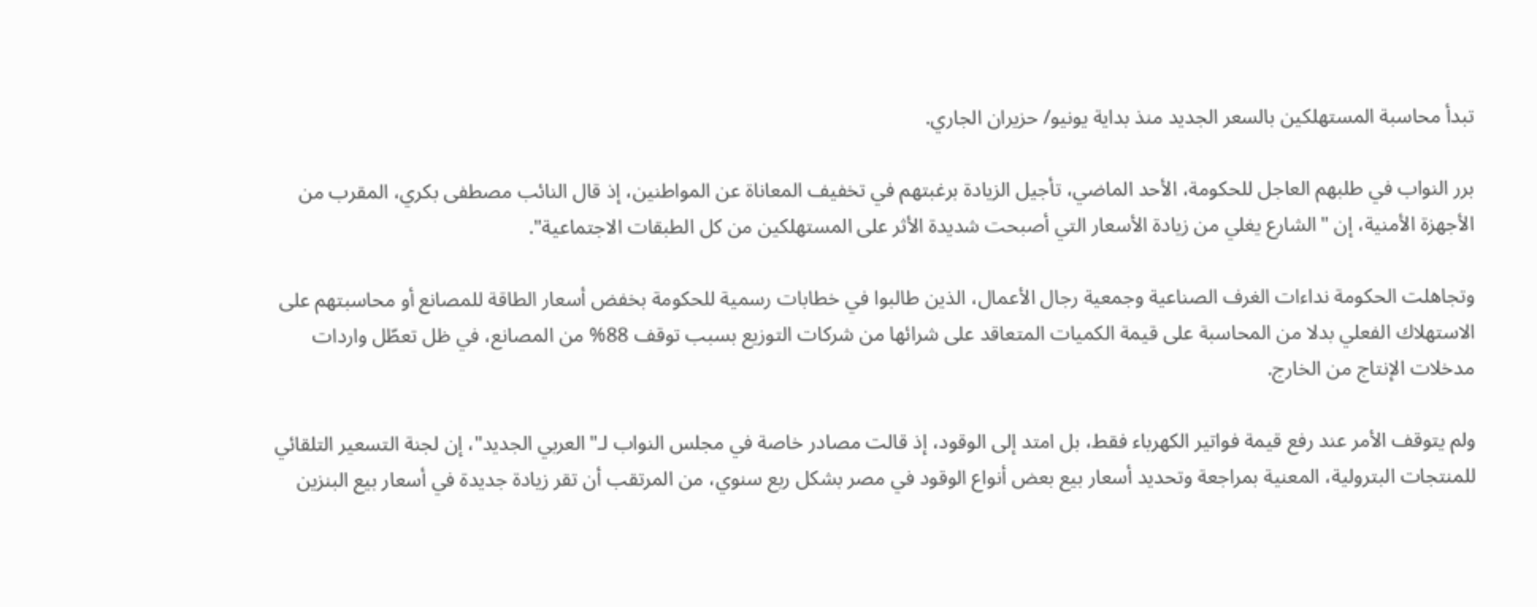تبدأ محاسبة المستهلكين بالسعر الجديد منذ بداية يونيو/ حزيران الجاري.

برر النواب في طلبهم العاجل للحكومة، الأحد الماضي، تأجيل الزيادة برغبتهم في تخفيف المعاناة عن المواطنين، إذ قال النائب مصطفى بكري، المقرب من الأجهزة الأمنية، إن "الشارع يغلي من زيادة الأسعار التي أصبحت شديدة الأثر على المستهلكين من كل الطبقات الاجتماعية".

وتجاهلت الحكومة نداءات الغرف الصناعية وجمعية رجال الأعمال، الذين طالبوا في خطابات رسمية للحكومة بخفض أسعار الطاقة للمصانع أو محاسبتهم على الاستهلاك الفعلي بدلا من المحاسبة على قيمة الكميات المتعاقد على شرائها من شركات التوزيع بسبب توقف 88% من المصانع، في ظل تعطّل واردات مدخلات الإنتاج من الخارج.

ولم يتوقف الأمر عند رفع قيمة فواتير الكهرباء فقط، بل امتد إلى الوقود، إذ قالت مصادر خاصة في مجلس النواب لـ"العربي الجديد"، إن لجنة التسعير التلقائي للمنتجات البترولية، المعنية بمراجعة وتحديد أسعار بيع بعض أنواع الوقود في مصر بشكل ربع سنوي، من المرتقب أن تقر زيادة جديدة في أسعار بيع البنزين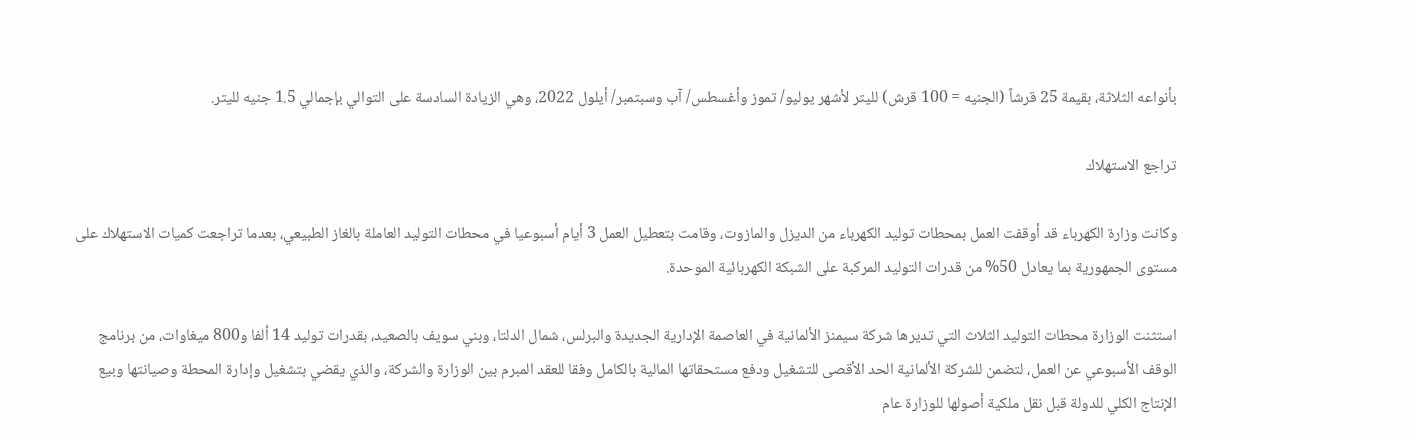بأنواعه الثلاثة، بقيمة 25 قرشاً (الجنيه = 100 قرش) لليتر لأشهر يوليو/ تموز وأغسطس/ آب وسبتمبر/ أيلول 2022، وهي الزيادة السادسة على التوالي بإجمالي 1.5 جنيه لليتر.

تراجع الاستهلاك

وكانت وزارة الكهرباء قد أوقفت العمل بمحطات توليد الكهرباء من الديزل والمازوت، وقامت بتعطيل العمل 3 أيام أسبوعيا في محطات التوليد العاملة بالغاز الطبيعي، بعدما تراجعت كميات الاستهلاك على مستوى الجمهورية بما يعادل 50% من قدرات التوليد المركبة على الشبكة الكهربائية الموحدة.

استثنت الوزارة محطات التوليد الثلاث التي تديرها شركة سيمنز الألمانية في العاصمة الإدارية الجديدة والبرلس، شمال الدلتا، وبني سويف بالصعيد، بقدرات توليد 14 ألفا و800 ميغاوات، من برنامج الوقف الأسبوعي عن العمل، لتضمن للشركة الألمانية الحد الأقصى للتشغيل ودفع مستحقاتها المالية بالكامل وفقا للعقد المبرم بين الوزارة والشركة، والذي يقضي بتشغيل وإدارة المحطة وصيانتها وبيع الإنتاج الكلي للدولة قبل نقل ملكية أصولها للوزارة عام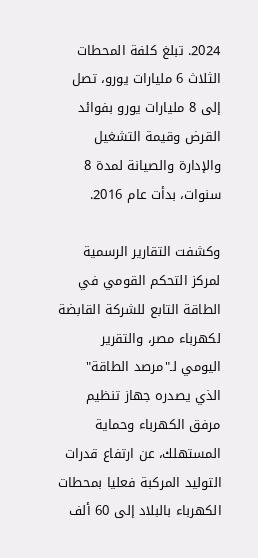2024. تبلغ كلفة المحطات الثلاث 6 مليارات يورو، تصل إلى 8 مليارات يورو بفوائد القرض وقيمة التشغيل والإدارة والصيانة لمدة 8 سنوات، بدأت عام 2016.

وكشفت التقارير الرسمية لمركز التحكم القومي في الطاقة التابع للشركة القابضة لكهرباء مصر، والتقرير اليومي لـ"مرصد الطاقة" الذي يصدره جهاز تنظيم مرفق الكهرباء وحماية المستهلك، عن ارتفاع قدرات التوليد المركبة فعليا بمحطات الكهرباء بالبلاد إلى 60 ألف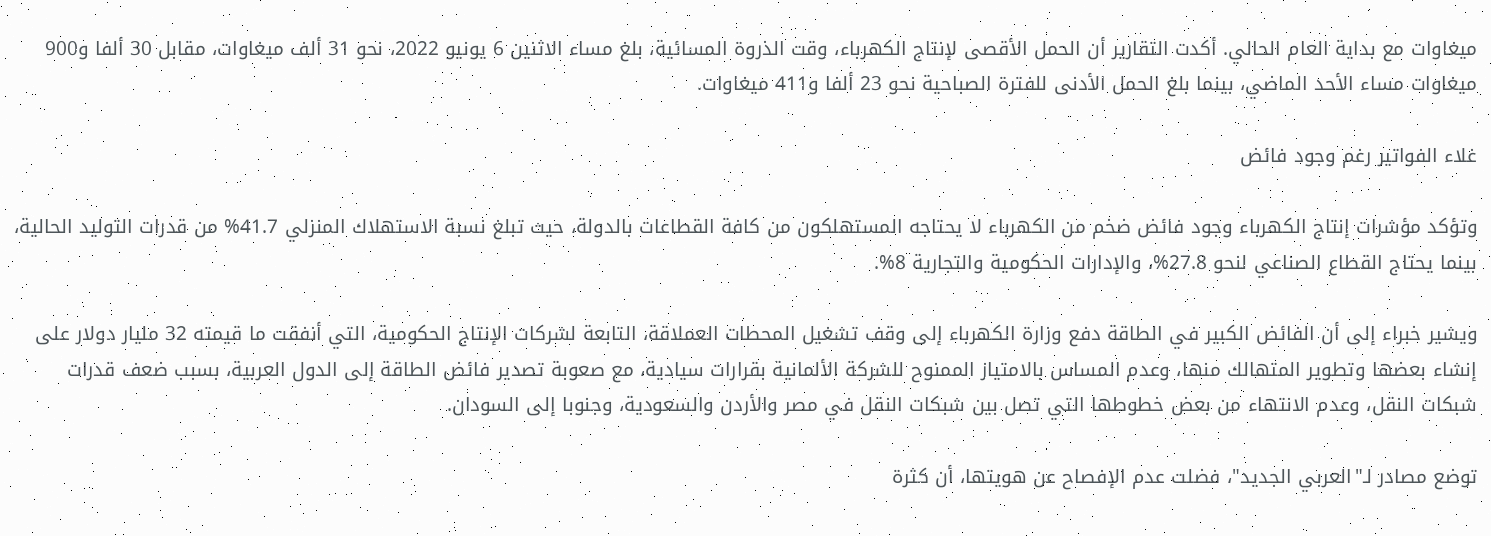ميغاوات مع بداية العام الحالي. أكدت التقارير أن الحمل الأقصى لإنتاج الكهرباء، وقت الذروة المسائية، بلغ مساء الاثنين 6 يونيو 2022، نحو 31 ألف ميغاوات، مقابل 30 ألفا و900 ميغاوات مساء الأحد الماضي، بينما بلغ الحمل الأدنى للفترة الصباحية نحو 23 ألفا و411 ميغاوات.

غلاء الفواتير رغم وجود فائض

وتؤكد مؤشرات إنتاج الكهرباء وجود فائض ضخم من الكهرباء لا يحتاجه المستهلكون من كافة القطاعات بالدولة، حيث تبلغ نسبة الاستهلاك المنزلي 41.7% من قدرات التوليد الحالية، بينما يحتاج القطاع الصناعي لنحو 27.8%، والإدارات الحكومية والتجارية 8%.

ويشير خبراء إلى أن الفائض الكبير في الطاقة دفع وزارة الكهرباء إلى وقف تشغيل المحطات العملاقة، التابعة لشركات الإنتاج الحكومية، التي أنفقت ما قيمته 32 مليار دولار على إنشاء بعضها وتطوير المتهالك منها، وعدم المساس بالامتياز الممنوح للشركة الألمانية بقرارات سيادية، مع صعوبة تصدير فائض الطاقة إلى الدول العربية، بسبب ضعف قدرات شبكات النقل، وعدم الانتهاء من بعض خطوطها التي تصل بين شبكات النقل في مصر والأردن والسعودية، وجنوبا إلى السودان.

توضع مصادر لـ"العربي الجديد"، فضلت عدم الإفصاح عن هويتها، أن كثرة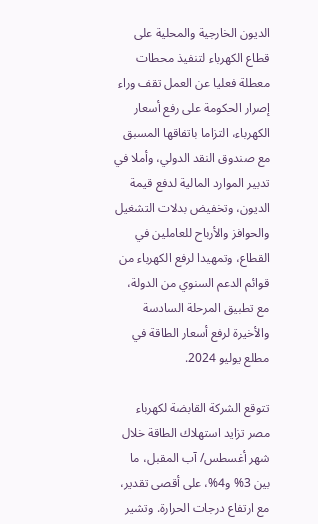الديون الخارجية والمحلية على قطاع الكهرباء لتنفيذ محطات معطلة فعليا عن العمل تقف وراء إصرار الحكومة على رفع أسعار الكهرباء، التزاما باتفاقها المسبق مع صندوق النقد الدولي، وأملا في تدبير الموارد المالية لدفع قيمة الديون، وتخفيض بدلات التشغيل والحوافز والأرباح للعاملين في القطاع، وتمهيدا لرفع الكهرباء من قوائم الدعم السنوي من الدولة، مع تطبيق المرحلة السادسة والأخيرة لرفع أسعار الطاقة في مطلع يوليو 2024.

تتوقع الشركة القابضة لكهرباء مصر تزايد استهلاك الطاقة خلال شهر أغسطس/ آب المقبل، ما بين 3% و4%، على أقصى تقدير، مع ارتفاع درجات الحرارة. وتشير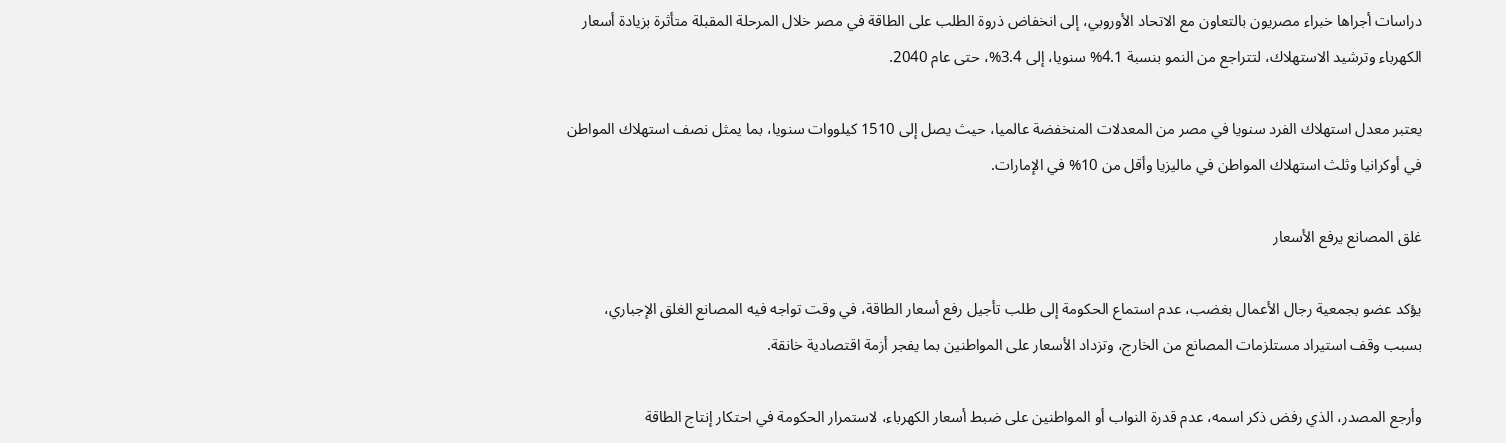دراسات أجراها خبراء مصريون بالتعاون مع الاتحاد الأوروبي، إلى انخفاض ذروة الطلب على الطاقة في مصر خلال المرحلة المقبلة متأثرة بزيادة أسعار الكهرباء وترشيد الاستهلاك، لتتراجع من النمو بنسبة 4.1% سنويا، إلى 3.4%، حتى عام 2040.

يعتبر معدل استهلاك الفرد سنويا في مصر من المعدلات المنخفضة عالميا، حيث يصل إلى 1510 كيلووات سنويا، بما يمثل نصف استهلاك المواطن في أوكرانيا وثلث استهلاك المواطن في ماليزيا وأقل من 10% في الإمارات.

غلق المصانع يرفع الأسعار

يؤكد عضو بجمعية رجال الأعمال بغضب، عدم استماع الحكومة إلى طلب تأجيل رفع أسعار الطاقة، في وقت تواجه فيه المصانع الغلق الإجباري، بسبب وقف استيراد مستلزمات المصانع من الخارج، وتزداد الأسعار على المواطنين بما يفجر أزمة اقتصادية خانقة.

وأرجع المصدر، الذي رفض ذكر اسمه، عدم قدرة النواب أو المواطنين على ضبط أسعار الكهرباء، لاستمرار الحكومة في احتكار إنتاج الطاقة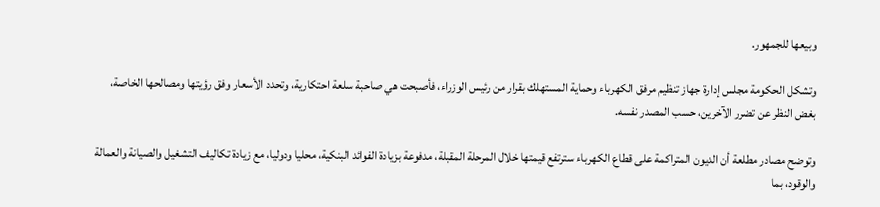وبيعها للجمهور.

وتشكل الحكومة مجلس إدارة جهاز تنظيم مرفق الكهرباء وحماية المستهلك بقرار من رئيس الوزراء، فأصبحت هي صاحبة سلعة احتكارية، وتحدد الأسعار وفق رؤيتها ومصالحها الخاصة، بغض النظر عن تضرر الآخرين، حسب المصدر نفسه.

وتوضح مصادر مطلعة أن الديون المتراكمة على قطاع الكهرباء سترتفع قيمتها خلال المرحلة المقبلة، مدفوعة بزيادة الفوائد البنكية، محليا ودوليا، مع زيادة تكاليف التشغيل والصيانة والعمالة والوقود، بما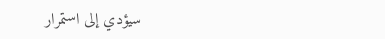سيؤدي إلى استمرار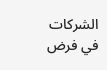الشركات في فرض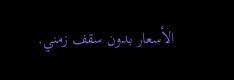الأسعار بدون سقف زمني.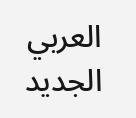العربي الجديد